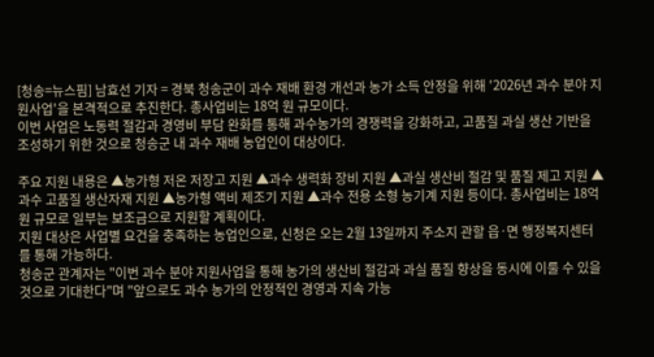[청송=뉴스핌] 남효선 기자 = 경북 청송군이 과수 재배 환경 개선과 농가 소득 안정을 위해 '2026년 과수 분야 지원사업'을 본격적으로 추진한다. 총사업비는 18억 원 규모이다.
이번 사업은 노동력 절감과 경영비 부담 완화를 통해 과수농가의 경쟁력을 강화하고, 고품질 과실 생산 기반을 조성하기 위한 것으로 청송군 내 과수 재배 농업인이 대상이다.

주요 지원 내용은 ▲농가형 저온 저장고 지원 ▲과수 생력화 장비 지원 ▲과실 생산비 절감 및 품질 제고 지원 ▲과수 고품질 생산자재 지원 ▲농가형 액비 제조기 지원 ▲과수 전용 소형 농기계 지원 등이다. 총사업비는 18억 원 규모로 일부는 보조금으로 지원할 계획이다.
지원 대상은 사업별 요건을 충족하는 농업인으로, 신청은 오는 2월 13일까지 주소지 관할 읍·면 행정복지센터를 통해 가능하다.
청송군 관계자는 "이번 과수 분야 지원사업을 통해 농가의 생산비 절감과 과실 품질 향상을 동시에 이룰 수 있을 것으로 기대한다"며 "앞으로도 과수 농가의 안정적인 경영과 지속 가능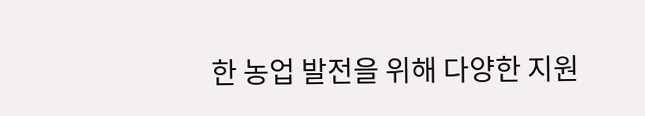한 농업 발전을 위해 다양한 지원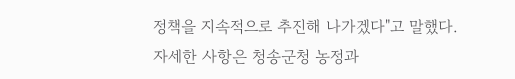정책을 지속적으로 추진해 나가겠다"고 말했다.
자세한 사항은 청송군청 농정과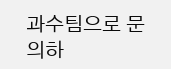과수팀으로 문의하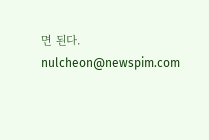면 된다.
nulcheon@newspim.com